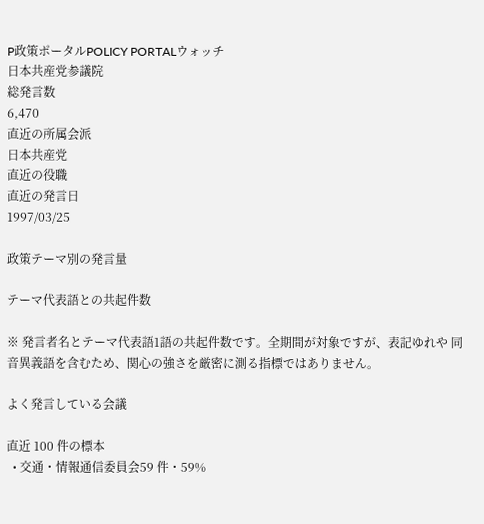P政策ポータルPOLICY PORTALウォッチ
日本共産党参議院
総発言数
6,470
直近の所属会派
日本共産党
直近の役職
直近の発言日
1997/03/25

政策テーマ別の発言量

テーマ代表語との共起件数

※ 発言者名とテーマ代表語1語の共起件数です。全期間が対象ですが、表記ゆれや 同音異義語を含むため、関心の強さを厳密に測る指標ではありません。

よく発言している会議

直近 100 件の標本
  • 交通・情報通信委員会59 件・59%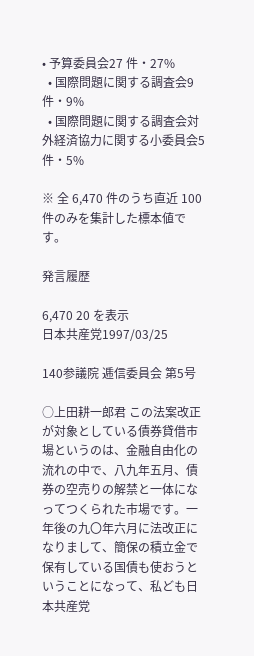• 予算委員会27 件・27%
  • 国際問題に関する調査会9 件・9%
  • 国際問題に関する調査会対外経済協力に関する小委員会5 件・5%

※ 全 6,470 件のうち直近 100 件のみを集計した標本値です。

発言履歴

6,470 20 を表示
日本共産党1997/03/25

140参議院 逓信委員会 第5号

○上田耕一郎君 この法案改正が対象としている債券貸借市場というのは、金融自由化の流れの中で、八九年五月、債券の空売りの解禁と一体になってつくられた市場です。一年後の九〇年六月に法改正になりまして、簡保の積立金で保有している国債も使おうということになって、私ども日本共産党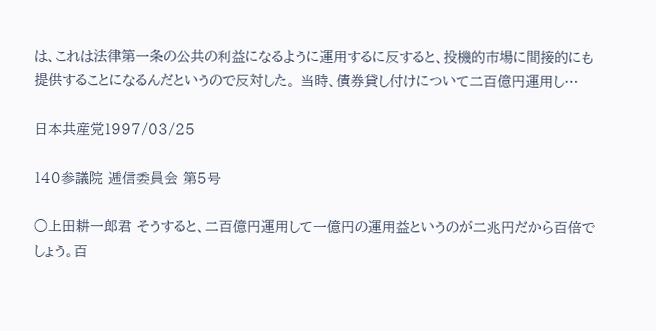は、これは法律第一条の公共の利益になるように運用するに反すると、投機的市場に間接的にも提供することになるんだというので反対した。 当時、債券貸し付けについて二百億円運用し…

日本共産党1997/03/25

140参議院 逓信委員会 第5号

○上田耕一郎君 そうすると、二百億円運用して一億円の運用益というのが二兆円だから百倍でしょう。百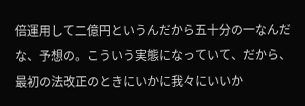倍運用して二億円というんだから五十分の一なんだな、予想の。こういう実態になっていて、だから、最初の法改正のときにいかに我々にいいか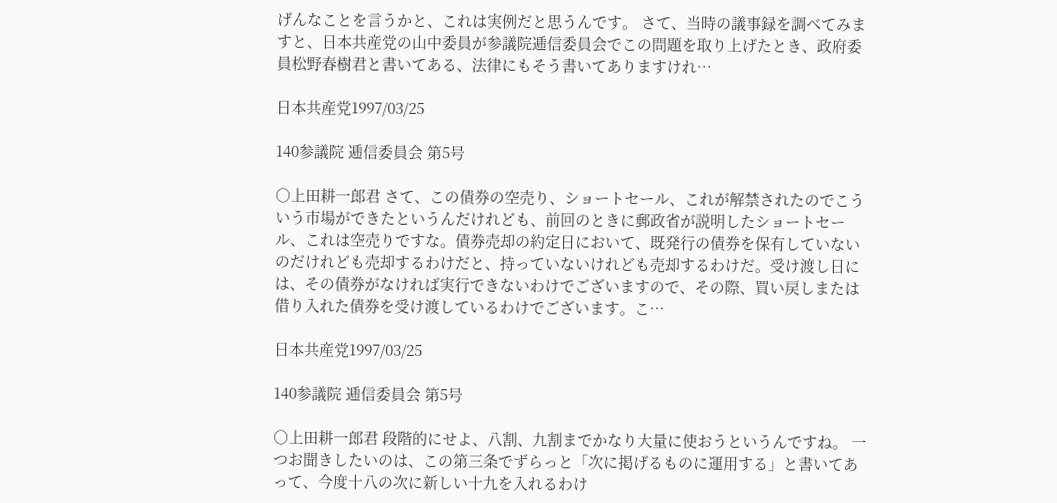げんなことを言うかと、これは実例だと思うんです。 さて、当時の議事録を調べてみますと、日本共産党の山中委員が参議院逓信委員会でこの問題を取り上げたとき、政府委員松野春樹君と書いてある、法律にもそう書いてありますけれ…

日本共産党1997/03/25

140参議院 逓信委員会 第5号

○上田耕一郎君 さて、この債券の空売り、ショートセール、これが解禁されたのでこういう市場ができたというんだけれども、前回のときに郵政省が説明したショートセール、これは空売りですな。債券売却の約定日において、既発行の債券を保有していないのだけれども売却するわけだと、持っていないけれども売却するわけだ。受け渡し日には、その債券がなければ実行できないわけでございますので、その際、買い戻しまたは借り入れた債券を受け渡しているわけでございます。こ…

日本共産党1997/03/25

140参議院 逓信委員会 第5号

○上田耕一郎君 段階的にせよ、八割、九割までかなり大量に使おうというんですね。 一つお聞きしたいのは、この第三条でずらっと「次に掲げるものに運用する」と書いてあって、今度十八の次に新しい十九を入れるわけ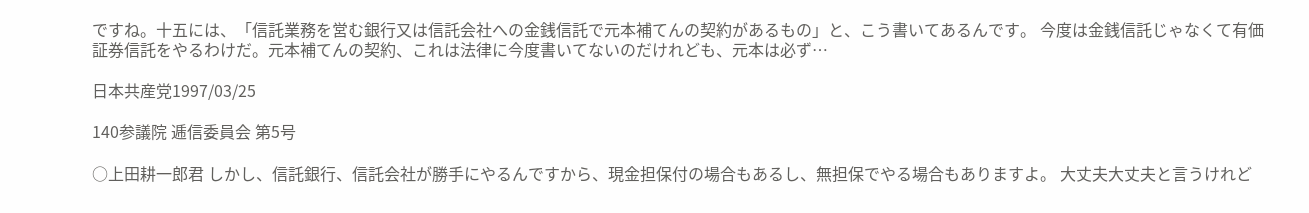ですね。十五には、「信託業務を営む銀行又は信託会社への金銭信託で元本補てんの契約があるもの」と、こう書いてあるんです。 今度は金銭信託じゃなくて有価証券信託をやるわけだ。元本補てんの契約、これは法律に今度書いてないのだけれども、元本は必ず…

日本共産党1997/03/25

140参議院 逓信委員会 第5号

○上田耕一郎君 しかし、信託銀行、信託会社が勝手にやるんですから、現金担保付の場合もあるし、無担保でやる場合もありますよ。 大丈夫大丈夫と言うけれど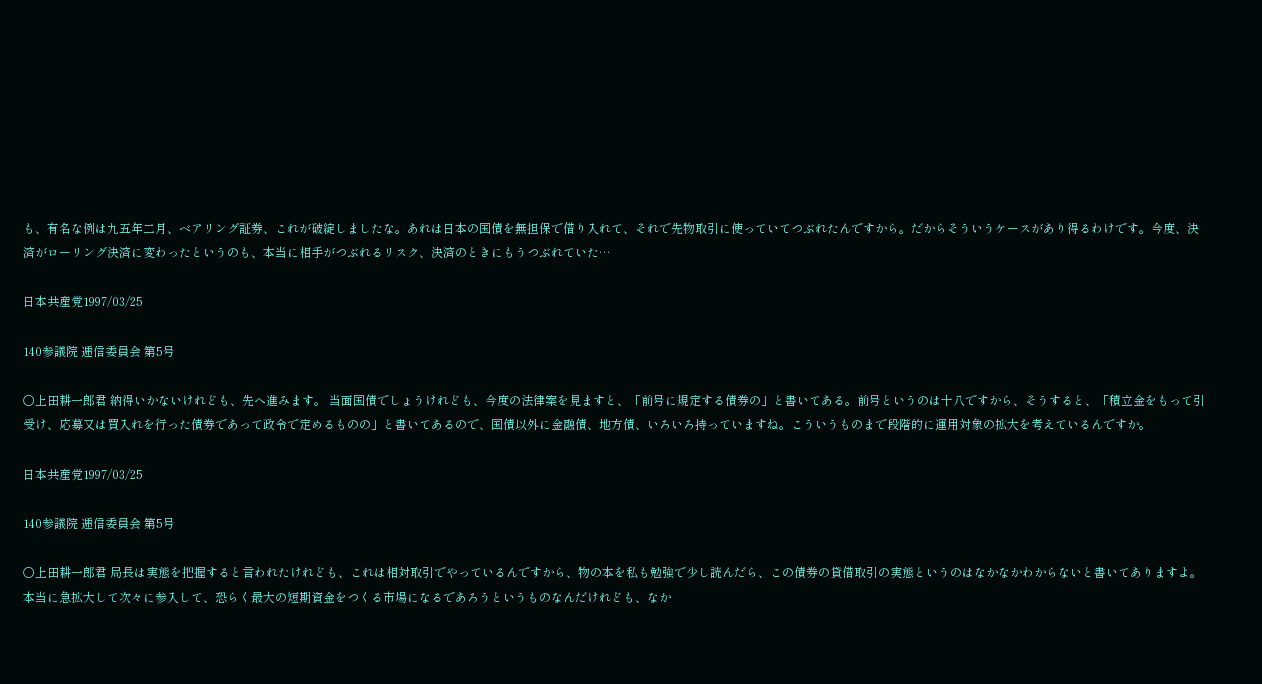も、有名な例は九五年二月、ベアリング証券、これが破綻しましたな。あれは日本の国債を無担保で借り入れて、それで先物取引に使っていてつぶれたんですから。だからそういうケースがあり得るわけです。今度、決済がローリング決済に変わったというのも、本当に相手がつぶれるリスク、決済のときにもうつぶれていた…

日本共産党1997/03/25

140参議院 逓信委員会 第5号

○上田耕一郎君 納得いかないけれども、先へ進みます。 当面国債でしょうけれども、今度の法律案を見ますと、「前号に規定する債券の」と書いてある。前号というのは十八ですから、そうすると、「積立金をもって引受け、応募又は買入れを行った債券であって政令で定めるものの」と書いてあるので、国債以外に金融債、地方債、いろいろ持っていますね。こういうものまで段階的に運用対象の拡大を考えているんですか。

日本共産党1997/03/25

140参議院 逓信委員会 第5号

○上田耕一郎君 局長は実態を把握すると言われたけれども、これは相対取引でやっているんですから、物の本を私も勉強で少し読んだら、この債券の貸借取引の実態というのはなかなかわからないと書いてありますよ。本当に急拡大して次々に参入して、恐らく最大の短期資金をつくる市場になるであろうというものなんだけれども、なか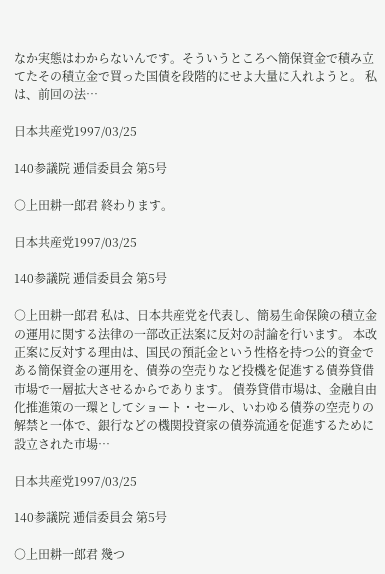なか実態はわからないんです。そういうところへ簡保資金で積み立てたその積立金で買った国債を段階的にせよ大量に入れようと。 私は、前回の法…

日本共産党1997/03/25

140参議院 逓信委員会 第5号

○上田耕一郎君 終わります。

日本共産党1997/03/25

140参議院 逓信委員会 第5号

○上田耕一郎君 私は、日本共産党を代表し、簡易生命保険の積立金の運用に関する法律の一部改正法案に反対の討論を行います。 本改正案に反対する理由は、国民の預託金という性格を持つ公的資金である簡保資金の運用を、債券の空売りなど投機を促進する債券貸借市場で一層拡大させるからであります。 債券貸借市場は、金融自由化推進策の一環としてショート・セール、いわゆる債券の空売りの解禁と一体で、銀行などの機関投資家の債券流通を促進するために設立された市場…

日本共産党1997/03/25

140参議院 逓信委員会 第5号

○上田耕一郎君 幾つ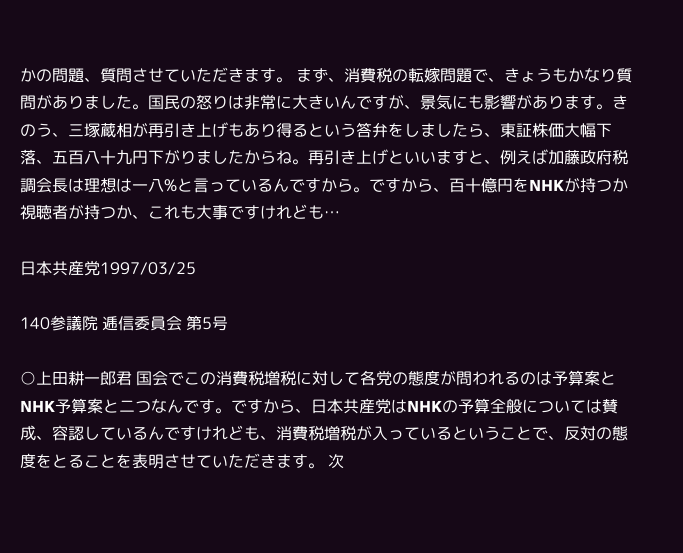かの問題、質問させていただきます。 まず、消費税の転嫁問題で、きょうもかなり質問がありました。国民の怒りは非常に大きいんですが、景気にも影響があります。きのう、三塚蔵相が再引き上げもあり得るという答弁をしましたら、東証株価大幅下落、五百八十九円下がりましたからね。再引き上げといいますと、例えば加藤政府税調会長は理想は一八%と言っているんですから。ですから、百十億円をNHKが持つか視聴者が持つか、これも大事ですけれども…

日本共産党1997/03/25

140参議院 逓信委員会 第5号

○上田耕一郎君 国会でこの消費税増税に対して各党の態度が問われるのは予算案とNHK予算案と二つなんです。ですから、日本共産党はNHKの予算全般については賛成、容認しているんですけれども、消費税増税が入っているということで、反対の態度をとることを表明させていただきます。 次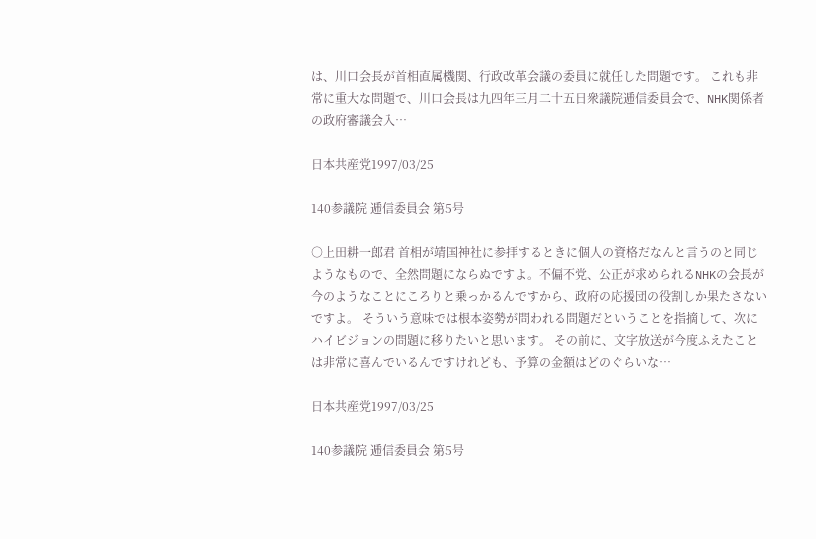は、川口会長が首相直属機関、行政改革会議の委員に就任した問題です。 これも非常に重大な問題で、川口会長は九四年三月二十五日衆議院逓信委員会で、NHK関係者の政府審議会入…

日本共産党1997/03/25

140参議院 逓信委員会 第5号

○上田耕一郎君 首相が靖国神社に参拝するときに個人の資格だなんと言うのと同じようなもので、全然問題にならぬですよ。不偏不党、公正が求められるNHKの会長が今のようなことにころりと乗っかるんですから、政府の応援団の役割しか果たさないですよ。 そういう意味では根本姿勢が問われる問題だということを指摘して、次にハイビジョンの問題に移りたいと思います。 その前に、文字放送が今度ふえたことは非常に喜んでいるんですけれども、予算の金額はどのぐらいな…

日本共産党1997/03/25

140参議院 逓信委員会 第5号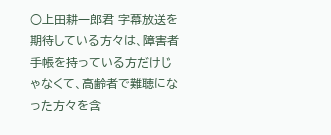○上田耕一郎君 字幕放送を期待している方々は、障害者手帳を持っている方だけじゃなくて、高齢者で難聴になった方々を含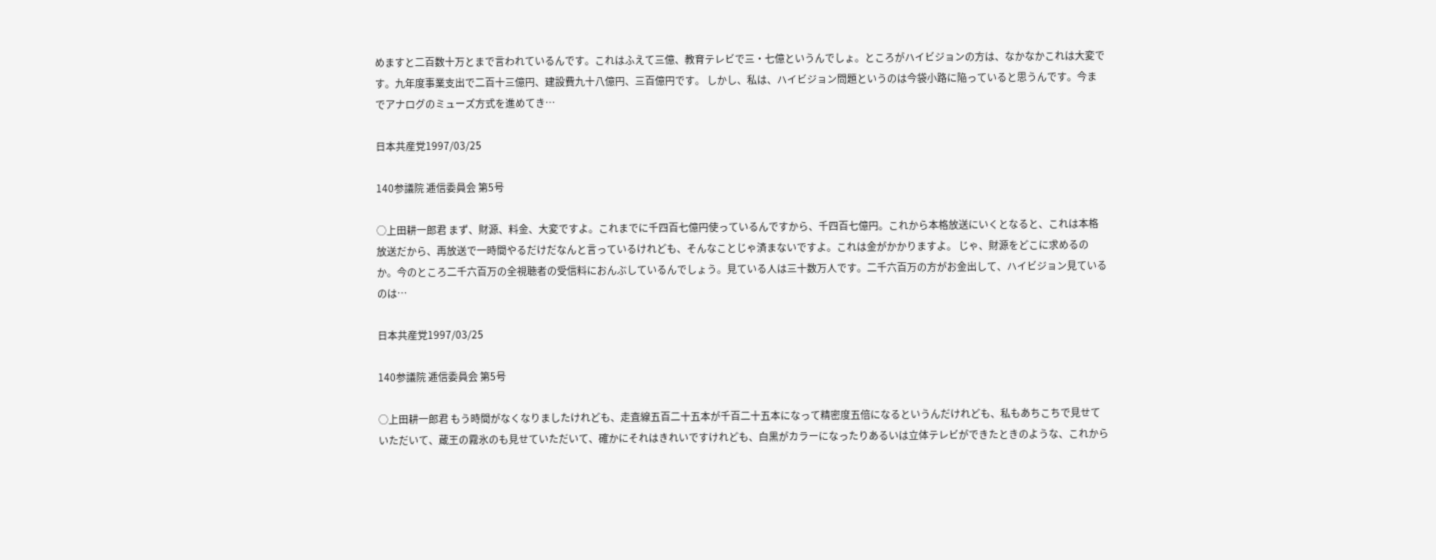めますと二百数十万とまで言われているんです。これはふえて三億、教育テレビで三・七億というんでしょ。ところがハイビジョンの方は、なかなかこれは大変です。九年度事業支出で二百十三億円、建設費九十八億円、三百億円です。 しかし、私は、ハイビジョン問題というのは今袋小路に陥っていると思うんです。今までアナログのミューズ方式を進めてき…

日本共産党1997/03/25

140参議院 逓信委員会 第5号

○上田耕一郎君 まず、財源、料金、大変ですよ。これまでに千四百七億円使っているんですから、千四百七億円。これから本格放送にいくとなると、これは本格放送だから、再放送で一時間やるだけだなんと言っているけれども、そんなことじゃ済まないですよ。これは金がかかりますよ。 じゃ、財源をどこに求めるのか。今のところ二千六百万の全視聴者の受信料におんぶしているんでしょう。見ている人は三十数万人です。二千六百万の方がお金出して、ハイビジョン見ているのは…

日本共産党1997/03/25

140参議院 逓信委員会 第5号

○上田耕一郎君 もう時間がなくなりましたけれども、走査線五百二十五本が千百二十五本になって精密度五倍になるというんだけれども、私もあちこちで見せていただいて、蔵王の霧氷のも見せていただいて、確かにそれはきれいですけれども、白黒がカラーになったりあるいは立体テレビができたときのような、これから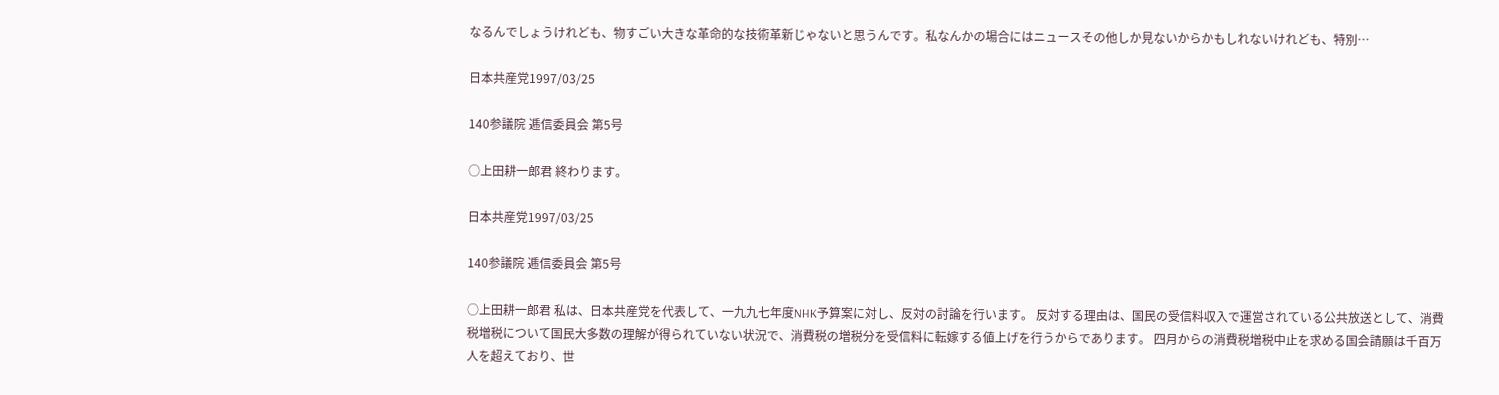なるんでしょうけれども、物すごい大きな革命的な技術革新じゃないと思うんです。私なんかの場合にはニュースその他しか見ないからかもしれないけれども、特別…

日本共産党1997/03/25

140参議院 逓信委員会 第5号

○上田耕一郎君 終わります。

日本共産党1997/03/25

140参議院 逓信委員会 第5号

○上田耕一郎君 私は、日本共産党を代表して、一九九七年度NHK予算案に対し、反対の討論を行います。 反対する理由は、国民の受信料収入で運営されている公共放送として、消費税増税について国民大多数の理解が得られていない状況で、消費税の増税分を受信料に転嫁する値上げを行うからであります。 四月からの消費税増税中止を求める国会請願は千百万人を超えており、世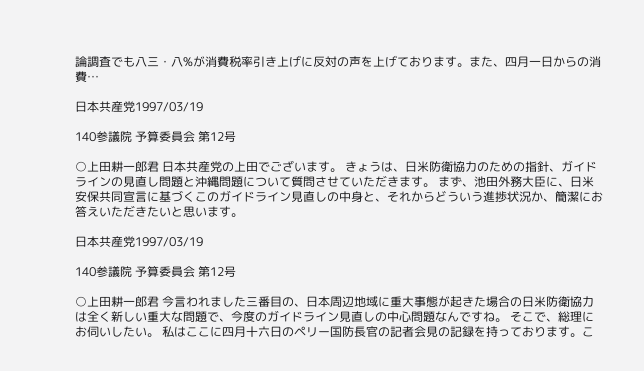論調査でも八三・八%が消費税率引き上げに反対の声を上げております。また、四月一日からの消費…

日本共産党1997/03/19

140参議院 予算委員会 第12号

○上田耕一郎君 日本共産党の上田でございます。 きょうは、日米防衛協力のための指針、ガイドラインの見直し問題と沖縄問題について質問させていただきます。 まず、池田外務大臣に、日米安保共同宣言に基づくこのガイドライン見直しの中身と、それからどういう進捗状況か、簡潔にお答えいただきたいと思います。

日本共産党1997/03/19

140参議院 予算委員会 第12号

○上田耕一郎君 今言われました三番目の、日本周辺地域に重大事態が起きた場合の日米防衛協力は全く新しい重大な問題で、今度のガイドライン見直しの中心問題なんですね。 そこで、総理にお伺いしたい。 私はここに四月十六日のペリー国防長官の記者会見の記録を持っております。こ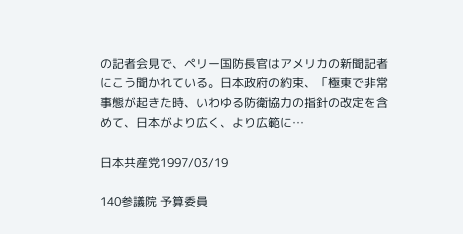の記者会見で、ペリー国防長官はアメリカの新聞記者にこう聞かれている。日本政府の約束、「極東で非常事態が起きた時、いわゆる防衛協力の指針の改定を含めて、日本がより広く、より広範に…

日本共産党1997/03/19

140参議院 予算委員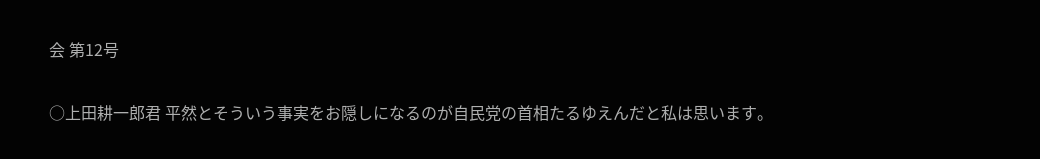会 第12号

○上田耕一郎君 平然とそういう事実をお隠しになるのが自民党の首相たるゆえんだと私は思います。